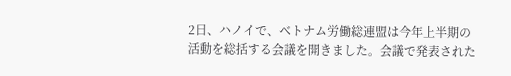2日、ハノイで、ベトナム労働総連盟は今年上半期の活動を総括する会議を開きました。会議で発表された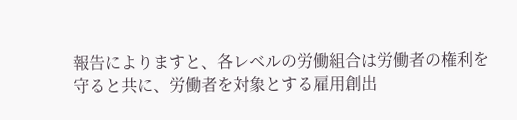報告によりますと、各レベルの労働組合は労働者の権利を守ると共に、労働者を対象とする雇用創出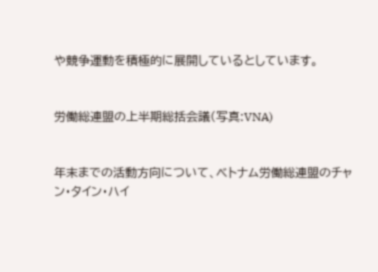や競争運動を積極的に展開しているとしています。


労働総連盟の上半期総括会議(写真:VNA)


年末までの活動方向について、ベトナム労働総連盟のチャン・タイン・ハイ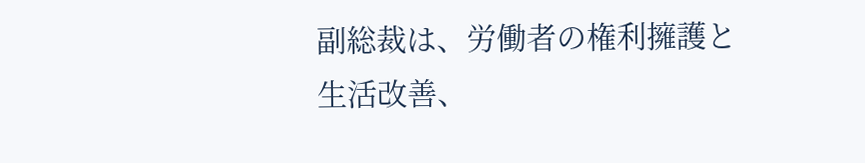副総裁は、労働者の権利擁護と生活改善、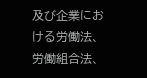及び企業における労働法、労働組合法、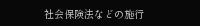社会保険法などの施行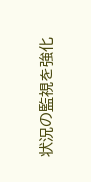状況の監視を強化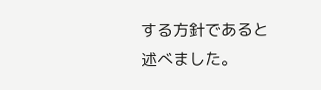する方針であると述べました。